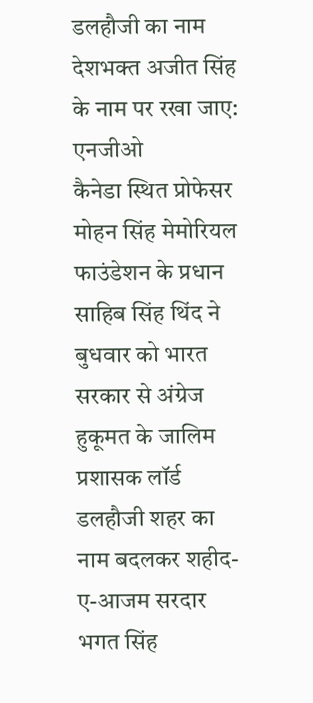डलहौजी का नाम देशभक्त अजीत सिंह के नाम पर रखा जाए: एनजीओ
कैनेडा स्थित प्रोफेसर मोहन सिंह मेमोरियल फाउंडेशन के प्रधान साहिब सिंह थिंद ने बुधवार को भारत सरकार से अंग्रेज हुकूमत के जालिम प्रशासक लॉर्ड डलहौजी शहर का नाम बदलकर शहीद-ए-आजम सरदार भगत सिंह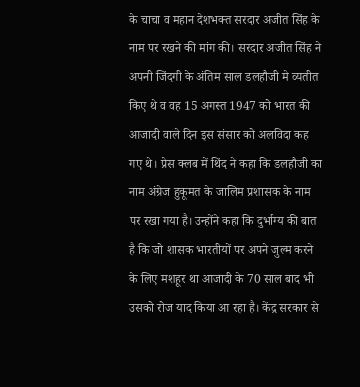के चाचा व महान देशभक्त सरदार अजीत सिंह के नाम पर रखने की मांग की। सरदार अजीत सिंह ने अपनी जिंदगी के अंतिम साल डलहौजी मे व्यतीत किए थे व वह 15 अगस्त 1947 को भारत की आजादी वाले दिन इस संसार को अलविदा कह गए थे। प्रेस क्लब में थिंद ने कहा कि डलहौजी का नाम अंग्रेज हुकूमत के जालिम प्रशासक के नाम पर रखा गया है। उन्होंने कहा कि दुर्भाग्य की बात है कि जो शासक भारतीयों पर अपने जुल्म करने के लिए मशहूर था आजादी के 70 साल बाद भी उसको रोज याद किया आ रहा है। केंद्र सरकार से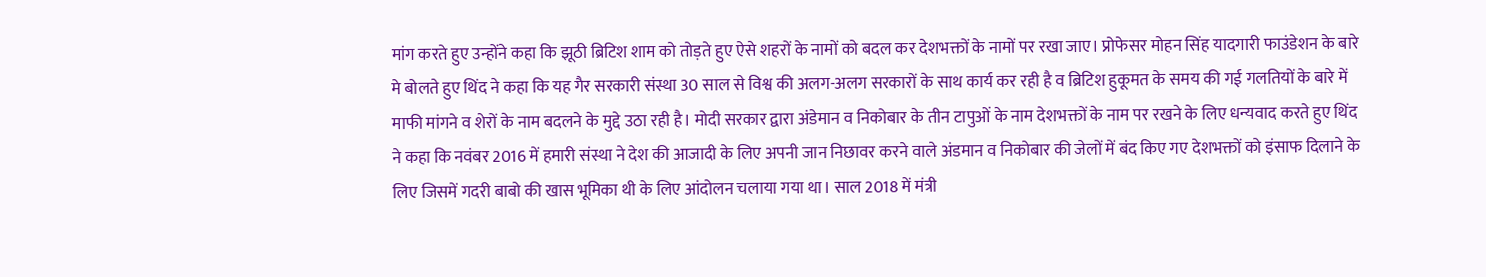मांग करते हुए उन्होंने कहा कि झूठी ब्रिटिश शाम को तोड़ते हुए ऐसे शहरों के नामों को बदल कर देशभक्तों के नामों पर रखा जाए। प्रोफेसर मोहन सिंह यादगारी फाउंडेशन के बारे मे बोलते हुए थिंद ने कहा कि यह गैर सरकारी संस्था 30 साल से विश्व की अलग-अलग सरकारों के साथ कार्य कर रही है व ब्रिटिश हुकूमत के समय की गई गलतियों के बारे में माफी मांगने व शेरों के नाम बदलने के मुद्दे उठा रही है। मोदी सरकार द्वारा अंडेमान व निकोबार के तीन टापुओं के नाम देशभक्तों के नाम पर रखने के लिए धन्यवाद करते हुए थिंद ने कहा कि नवंबर 2016 में हमारी संस्था ने देश की आजादी के लिए अपनी जान निछावर करने वाले अंडमान व निकोबार की जेलों में बंद किए गए देशभक्तों को इंसाफ दिलाने के लिए जिसमें गदरी बाबो की खास भूमिका थी के लिए आंदोलन चलाया गया था। साल 2018 में मंत्री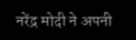नरेंद्र मोदी ने अपनी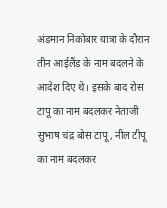अंडमान निकोबार यात्रा के दौरान तीन आईलैंड के नाम बदलने के आदेश दिए थे। इसके बाद रोस टापू का नाम बदलकर नेताजी सुभाष चंद्र बोस टापू, नील टीपू का नाम बदलकर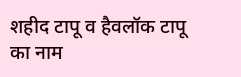शहीद टापू व हैवलॉक टापू का नाम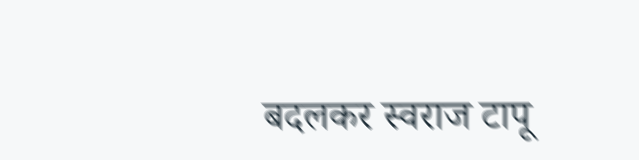बदलकर स्वराज टापू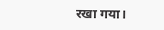रखा गया।